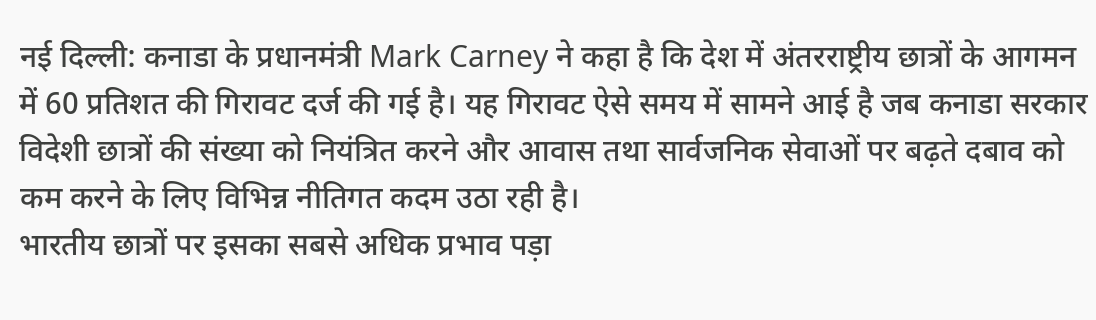नई दिल्ली: कनाडा के प्रधानमंत्री Mark Carney ने कहा है कि देश में अंतरराष्ट्रीय छात्रों के आगमन में 60 प्रतिशत की गिरावट दर्ज की गई है। यह गिरावट ऐसे समय में सामने आई है जब कनाडा सरकार विदेशी छात्रों की संख्या को नियंत्रित करने और आवास तथा सार्वजनिक सेवाओं पर बढ़ते दबाव को कम करने के लिए विभिन्न नीतिगत कदम उठा रही है।
भारतीय छात्रों पर इसका सबसे अधिक प्रभाव पड़ा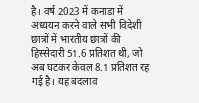है। वर्ष 2023 में कनाडा में अध्ययन करने वाले सभी विदेशी छात्रों में भारतीय छात्रों की हिस्सेदारी 51.6 प्रतिशत थी, जो अब घटकर केवल 8.1 प्रतिशत रह गई है। यह बदलाव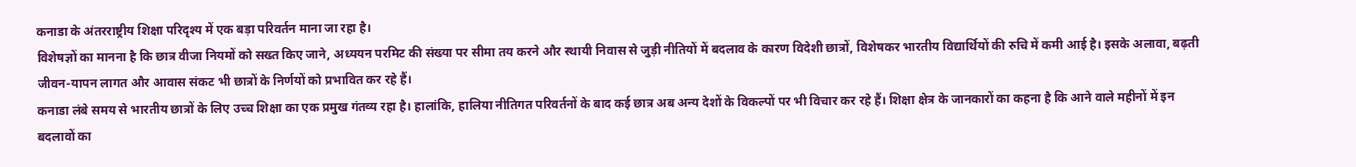कनाडा के अंतरराष्ट्रीय शिक्षा परिदृश्य में एक बड़ा परिवर्तन माना जा रहा है।
विशेषज्ञों का मानना है कि छात्र वीजा नियमों को सख्त किए जाने, अध्ययन परमिट की संख्या पर सीमा तय करने और स्थायी निवास से जुड़ी नीतियों में बदलाव के कारण विदेशी छात्रों, विशेषकर भारतीय विद्यार्थियों की रुचि में कमी आई है। इसके अलावा, बढ़ती जीवन-यापन लागत और आवास संकट भी छात्रों के निर्णयों को प्रभावित कर रहे हैं।
कनाडा लंबे समय से भारतीय छात्रों के लिए उच्च शिक्षा का एक प्रमुख गंतव्य रहा है। हालांकि, हालिया नीतिगत परिवर्तनों के बाद कई छात्र अब अन्य देशों के विकल्पों पर भी विचार कर रहे हैं। शिक्षा क्षेत्र के जानकारों का कहना है कि आने वाले महीनों में इन बदलावों का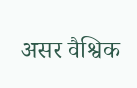असर वैश्विक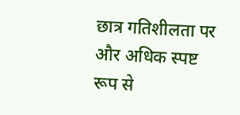छात्र गतिशीलता पर और अधिक स्पष्ट रूप से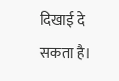दिखाई दे सकता है।